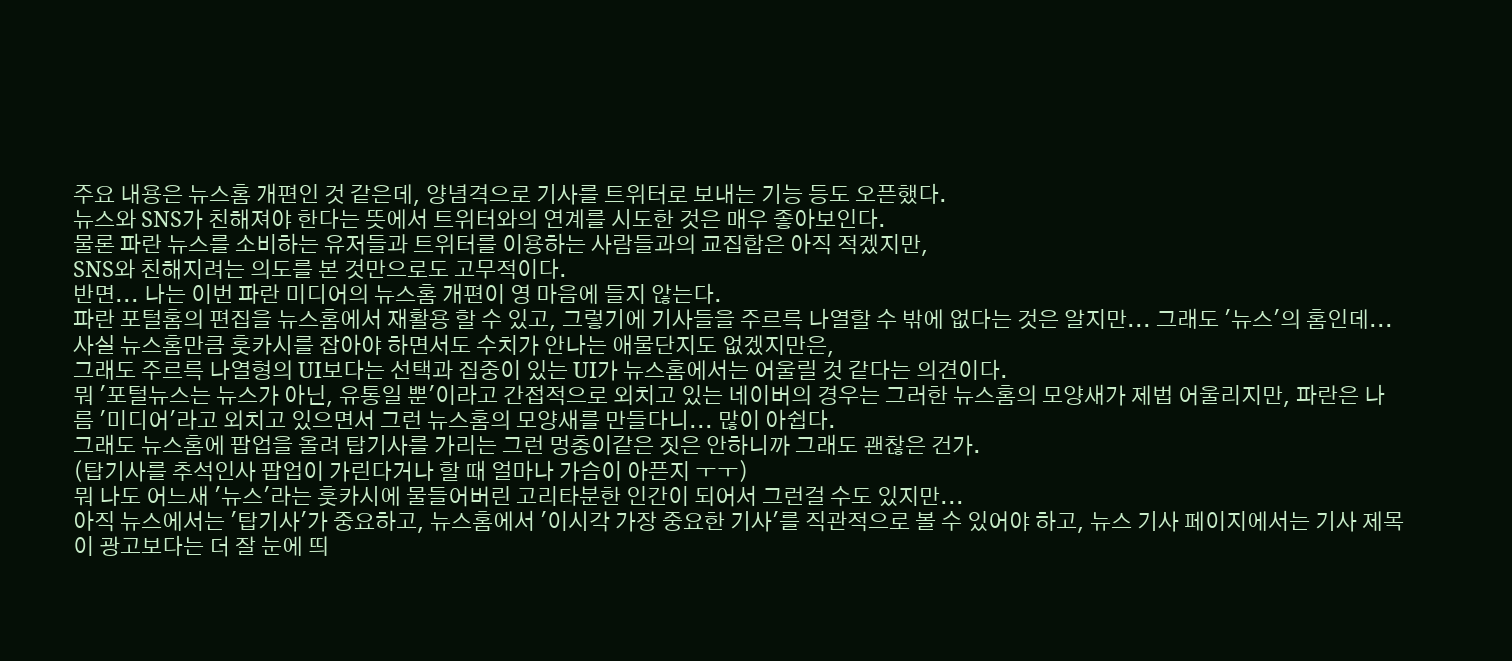주요 내용은 뉴스홈 개편인 것 같은데, 양념격으로 기사를 트위터로 보내는 기능 등도 오픈했다.
뉴스와 SNS가 친해져야 한다는 뜻에서 트위터와의 연계를 시도한 것은 매우 좋아보인다.
물론 파란 뉴스를 소비하는 유저들과 트위터를 이용하는 사람들과의 교집합은 아직 적겠지만,
SNS와 친해지려는 의도를 본 것만으로도 고무적이다.
반면... 나는 이번 파란 미디어의 뉴스홈 개편이 영 마음에 들지 않는다.
파란 포털홈의 편집을 뉴스홈에서 재활용 할 수 있고, 그렇기에 기사들을 주르륵 나열할 수 밖에 없다는 것은 알지만... 그래도 '뉴스'의 홈인데...
사실 뉴스홈만큼 훗카시를 잡아야 하면서도 수치가 안나는 애물단지도 없겠지만은,
그래도 주르륵 나열형의 UI보다는 선택과 집중이 있는 UI가 뉴스홈에서는 어울릴 것 같다는 의견이다.
뭐 '포털뉴스는 뉴스가 아닌, 유통일 뿐'이라고 간접적으로 외치고 있는 네이버의 경우는 그러한 뉴스홈의 모양새가 제법 어울리지만, 파란은 나름 '미디어'라고 외치고 있으면서 그런 뉴스홈의 모양새를 만들다니... 많이 아쉽다.
그래도 뉴스홈에 팝업을 올려 탑기사를 가리는 그런 멍충이같은 짓은 안하니까 그래도 괜찮은 건가.
(탑기사를 추석인사 팝업이 가린다거나 할 때 얼마나 가슴이 아픈지 ㅜㅜ)
뭐 나도 어느새 '뉴스'라는 훗카시에 물들어버린 고리타분한 인간이 되어서 그런걸 수도 있지만...
아직 뉴스에서는 '탑기사'가 중요하고, 뉴스홈에서 '이시각 가장 중요한 기사'를 직관적으로 볼 수 있어야 하고, 뉴스 기사 페이지에서는 기사 제목이 광고보다는 더 잘 눈에 띄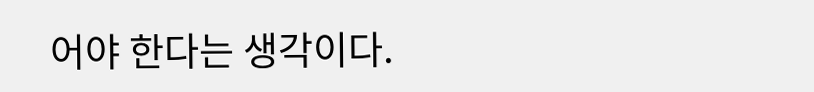어야 한다는 생각이다.